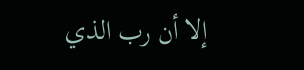إلا أن رب الذي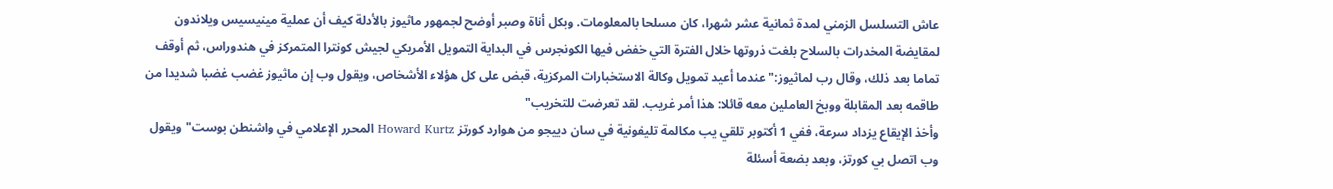عاش التسلسل الزمني لمدة ثمانية عشر شهرا، كان مسلحا بالمعلومات. وبكل أناة وصبر أوضح لجمهور ماثيوز بالأدلة كيف أن عملية مينيسيس ويلاندون لمقايضة المخدرات بالسلاح بلغت ذروتها خلال الفترة التي خفض فيها الكونجرس في البداية التمويل الأمريكي لجيش كونترا المتمركز في هندوراس، ثم أوقف تماما بعد ذلك، وقال رب لماثيوز:"عندما أعيد تمويل وكالة الاستخبارات المركزية، قبض على كل هؤلاء الأشخاص، ويقول وب إن ماثيوز غضب غضبا شديدا من طاقمه بعد المقابلة ووبخ العاملين معه قائلا: هذا أمر غريب. لقد تعرضت للتخريب"
وأخذ الإيقاع يزداد سرعة، ففي 1 أكتوبر تلقي يب مكالمة تليفونية في سان دييجو من هوارد كورتز Howard Kurtz المحرر الإعلامي في واشنطن بوست"ويقول وب اتصل بي کورتز، وبعد بضعة أسئلة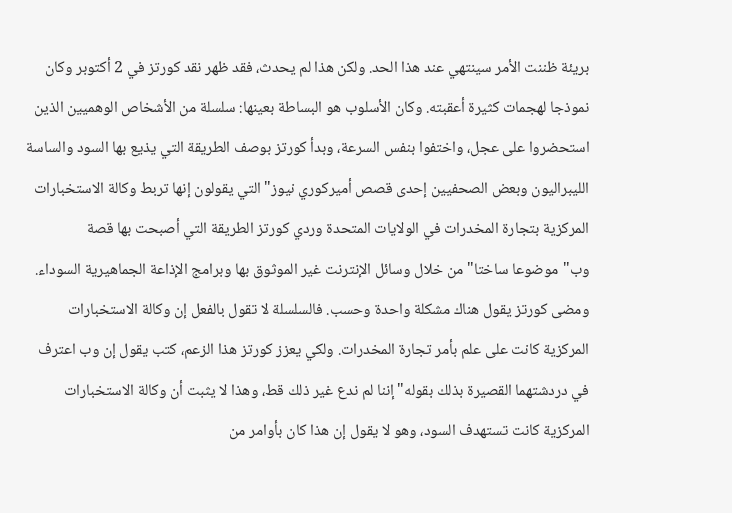بريئة ظننت الأمر سينتهي عند هذا الحد. ولكن هذا لم يحدث، فقد ظهر نقد کورتز في 2 أكتوبر وكان نموذجا لهجمات كثيرة أعقبته. وكان الأسلوب هو البساطة بعينها: سلسلة من الأشخاص الوهميين الذين استحضروا على عجل، واختفوا بنفس السرعة، وبدأ كورتز بوصف الطريقة التي يذيع بها السود والساسة الليبراليون وبعض الصحفيين إحدى قصص أميركوري نيوز"التي يقولون إنها تربط وكالة الاستخبارات المركزية بتجارة المخدرات في الولايات المتحدة وردي کورتز الطريقة التي أصبحت بها قصة وب"موضوعا ساختا"من خلال وسائل الإنترنت غير الموثوق بها وبرامج الإذاعة الجماهيرية السوداء. ومضى كورتز يقول هناك مشكلة واحدة وحسب. فالسلسلة لا تقول بالفعل إن وكالة الاستخبارات المركزية كانت على علم بأمر تجارة المخدرات. ولكي يعزز کورتز هذا الزعم، كتب يقول إن وب اعترف في دردشتهما القصيرة بذلك بقوله"إننا لم ندع غير ذلك قط، وهذا لا يثبت أن وكالة الاستخبارات المركزية كانت تستهدف السود، وهو لا يقول إن هذا كان بأوامر من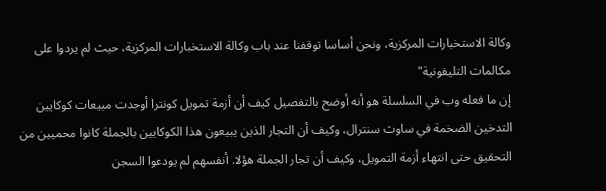وكالة الاستخبارات المركزية، ونحن أساسا توقفنا عند باب وكالة الاستخبارات المركزية، حيث لم يردوا على مكالمات التليفونية"
إن ما فعله وب في السلسلة هو أنه أوضح بالتفصيل كيف أن أزمة تمويل كونترا أوجدت مبيعات كوكايين التدخين الضخمة في ساوث سنترال، وكيف أن التجار الذين يبيعون هذا الكوكايين بالجملة كانوا محميين من التحقيق حتى انتهاء أزمة التمويل، وكيف أن تجار الجملة هؤلا. أنفسهم لم يودعوا السجن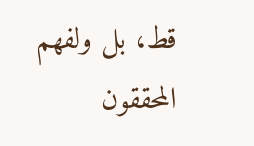قط، بل ولفهم المحققون